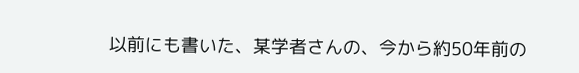以前にも書いた、某学者さんの、今から約50年前の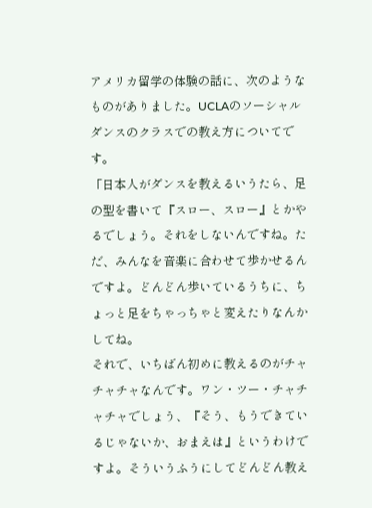アメリカ留学の体験の話に、次のようなものがありました。UCLAのソーシャルダンスのクラスでの教え方についてです。
「日本人がダンスを教えるいうたら、足の型を書いて『スロー、スロー』とかやるでしょう。それをしないんですね。ただ、みんなを音楽に合わせて歩かせるんですよ。どんどん歩いているうちに、ちょっと足をちゃっちゃと変えたりなんかしてね。
それで、いちばん初めに教えるのがチャチャチャなんです。ワン・ツー・チャチャチャでしょう、『そう、もうできているじゃないか、おまえは』というわけですよ。そういうふうにしてどんどん教え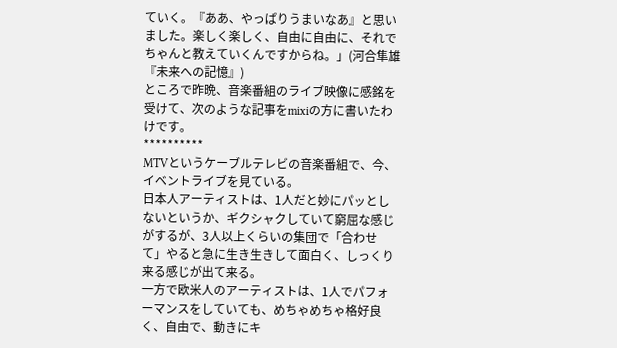ていく。『ああ、やっぱりうまいなあ』と思いました。楽しく楽しく、自由に自由に、それでちゃんと教えていくんですからね。」(河合隼雄『未来への記憶』)
ところで昨晩、音楽番組のライブ映像に感銘を受けて、次のような記事をmixiの方に書いたわけです。
**********
MTVというケーブルテレビの音楽番組で、今、イベントライブを見ている。
日本人アーティストは、1人だと妙にパッとしないというか、ギクシャクしていて窮屈な感じがするが、3人以上くらいの集団で「合わせて」やると急に生き生きして面白く、しっくり来る感じが出て来る。
一方で欧米人のアーティストは、1人でパフォーマンスをしていても、めちゃめちゃ格好良く、自由で、動きにキ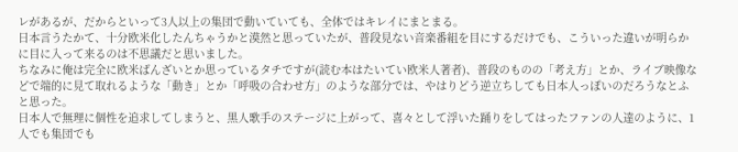レがあるが、だからといって3人以上の集団で動いていても、全体ではキレイにまとまる。
日本言うたかて、十分欧米化したんちゃうかと漠然と思っていたが、普段見ない音楽番組を目にするだけでも、こういった違いが明らかに目に入って来るのは不思議だと思いました。
ちなみに俺は完全に欧米ばんざいとか思っているタチですが(読む本はたいてい欧米人著者)、普段のものの「考え方」とか、ライブ映像などで端的に見て取れるような「動き」とか「呼吸の合わせ方」のような部分では、やはりどう逆立ちしても日本人っぽいのだろうなとふと思った。
日本人で無理に個性を追求してしまうと、黒人歌手のステージに上がって、喜々として浮いた踊りをしてはったファンの人達のように、1人でも集団でも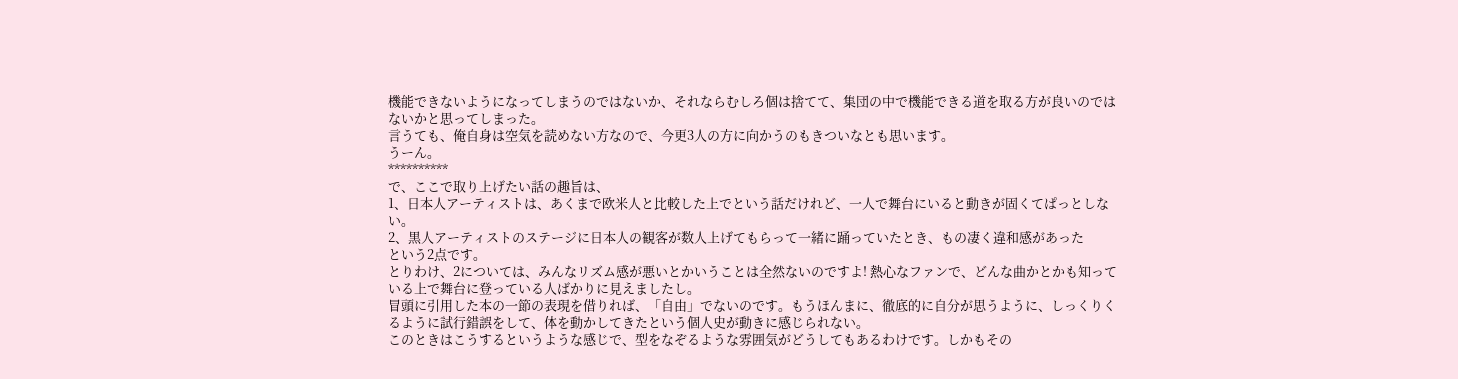機能できないようになってしまうのではないか、それならむしろ個は捨てて、集団の中で機能できる道を取る方が良いのではないかと思ってしまった。
言うても、俺自身は空気を読めない方なので、今更3人の方に向かうのもきついなとも思います。
うーん。
**********
で、ここで取り上げたい話の趣旨は、
1、日本人アーティストは、あくまで欧米人と比較した上でという話だけれど、一人で舞台にいると動きが固くてぱっとしない。
2、黒人アーティストのステージに日本人の観客が数人上げてもらって一緒に踊っていたとき、もの凄く違和感があった
という2点です。
とりわけ、2については、みんなリズム感が悪いとかいうことは全然ないのですよ! 熱心なファンで、どんな曲かとかも知っている上で舞台に登っている人ばかりに見えましたし。
冒頭に引用した本の一節の表現を借りれば、「自由」でないのです。もうほんまに、徹底的に自分が思うように、しっくりくるように試行錯誤をして、体を動かしてきたという個人史が動きに感じられない。
このときはこうするというような感じで、型をなぞるような雰囲気がどうしてもあるわけです。しかもその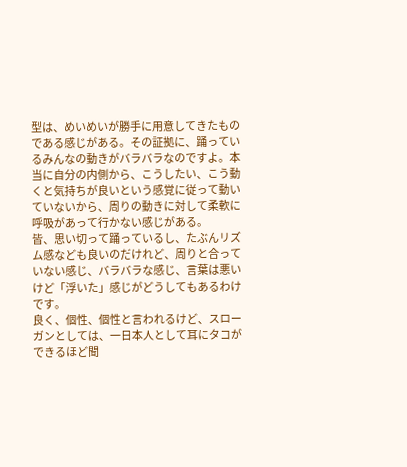型は、めいめいが勝手に用意してきたものである感じがある。その証拠に、踊っているみんなの動きがバラバラなのですよ。本当に自分の内側から、こうしたい、こう動くと気持ちが良いという感覚に従って動いていないから、周りの動きに対して柔軟に呼吸があって行かない感じがある。
皆、思い切って踊っているし、たぶんリズム感なども良いのだけれど、周りと合っていない感じ、バラバラな感じ、言葉は悪いけど「浮いた」感じがどうしてもあるわけです。
良く、個性、個性と言われるけど、スローガンとしては、一日本人として耳にタコができるほど聞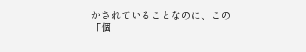かされていることなのに、この「個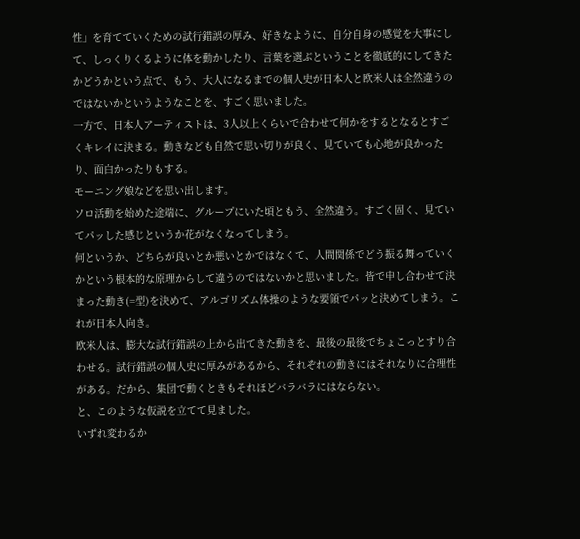性」を育てていくための試行錯誤の厚み、好きなように、自分自身の感覚を大事にして、しっくりくるように体を動かしたり、言葉を選ぶということを徹底的にしてきたかどうかという点で、もう、大人になるまでの個人史が日本人と欧米人は全然違うのではないかというようなことを、すごく思いました。
一方で、日本人アーティストは、3人以上くらいで合わせて何かをするとなるとすごくキレイに決まる。動きなども自然で思い切りが良く、見ていても心地が良かったり、面白かったりもする。
モーニング娘などを思い出します。
ソロ活動を始めた途端に、グループにいた頃ともう、全然違う。すごく固く、見ていてパッした感じというか花がなくなってしまう。
何というか、どちらが良いとか悪いとかではなくて、人間関係でどう振る舞っていくかという根本的な原理からして違うのではないかと思いました。皆で申し合わせて決まった動き(=型)を決めて、アルゴリズム体操のような要領でパッと決めてしまう。これが日本人向き。
欧米人は、膨大な試行錯誤の上から出てきた動きを、最後の最後でちょこっとすり合わせる。試行錯誤の個人史に厚みがあるから、それぞれの動きにはそれなりに合理性がある。だから、集団で動くときもそれほどバラバラにはならない。
と、このような仮説を立てて見ました。
いずれ変わるか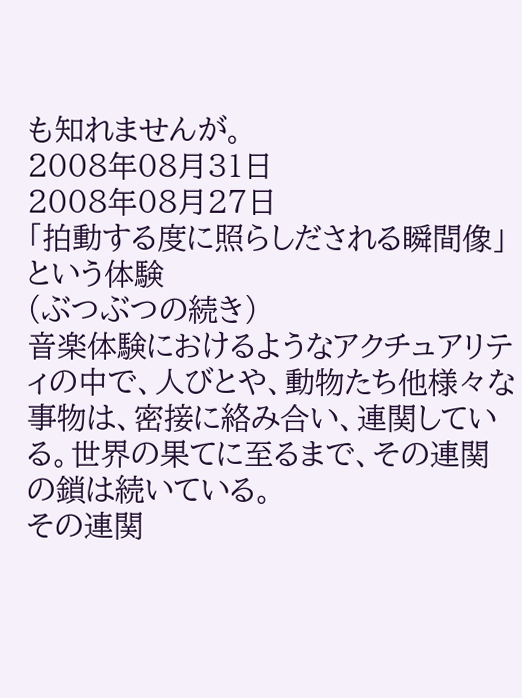も知れませんが。
2008年08月31日
2008年08月27日
「拍動する度に照らしだされる瞬間像」という体験
(ぶつぶつの続き)
音楽体験におけるようなアクチュアリティの中で、人びとや、動物たち他様々な事物は、密接に絡み合い、連関している。世界の果てに至るまで、その連関の鎖は続いている。
その連関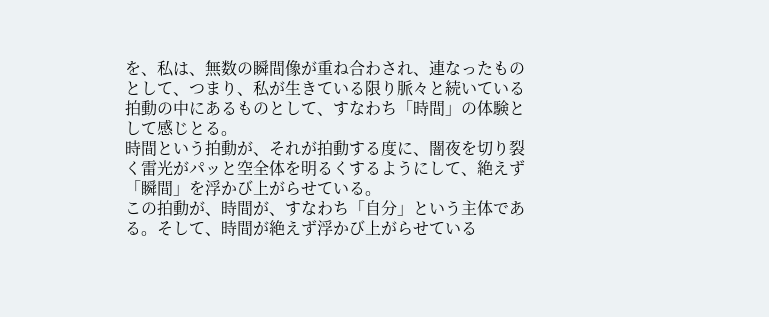を、私は、無数の瞬間像が重ね合わされ、連なったものとして、つまり、私が生きている限り脈々と続いている拍動の中にあるものとして、すなわち「時間」の体験として感じとる。
時間という拍動が、それが拍動する度に、闇夜を切り裂く雷光がパッと空全体を明るくするようにして、絶えず「瞬間」を浮かび上がらせている。
この拍動が、時間が、すなわち「自分」という主体である。そして、時間が絶えず浮かび上がらせている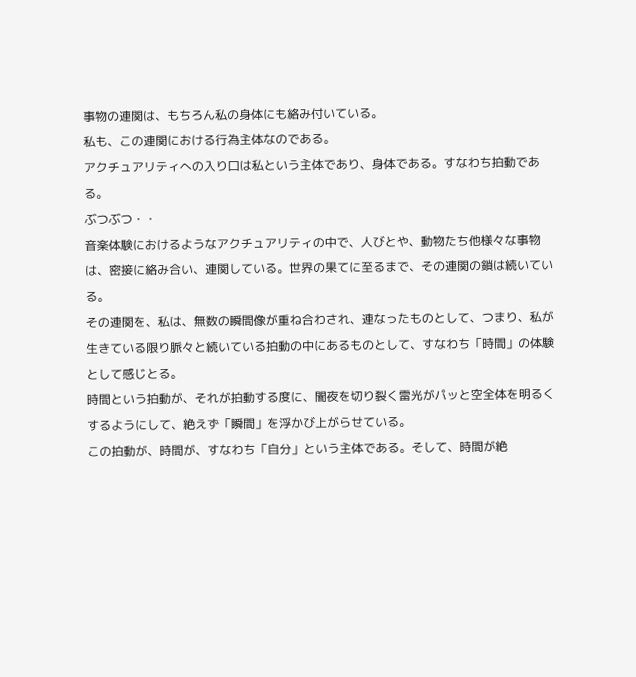事物の連関は、もちろん私の身体にも絡み付いている。
私も、この連関における行為主体なのである。
アクチュアリティへの入り口は私という主体であり、身体である。すなわち拍動である。
ぶつぶつ・・
音楽体験におけるようなアクチュアリティの中で、人びとや、動物たち他様々な事物は、密接に絡み合い、連関している。世界の果てに至るまで、その連関の鎖は続いている。
その連関を、私は、無数の瞬間像が重ね合わされ、連なったものとして、つまり、私が生きている限り脈々と続いている拍動の中にあるものとして、すなわち「時間」の体験として感じとる。
時間という拍動が、それが拍動する度に、闇夜を切り裂く雷光がパッと空全体を明るくするようにして、絶えず「瞬間」を浮かび上がらせている。
この拍動が、時間が、すなわち「自分」という主体である。そして、時間が絶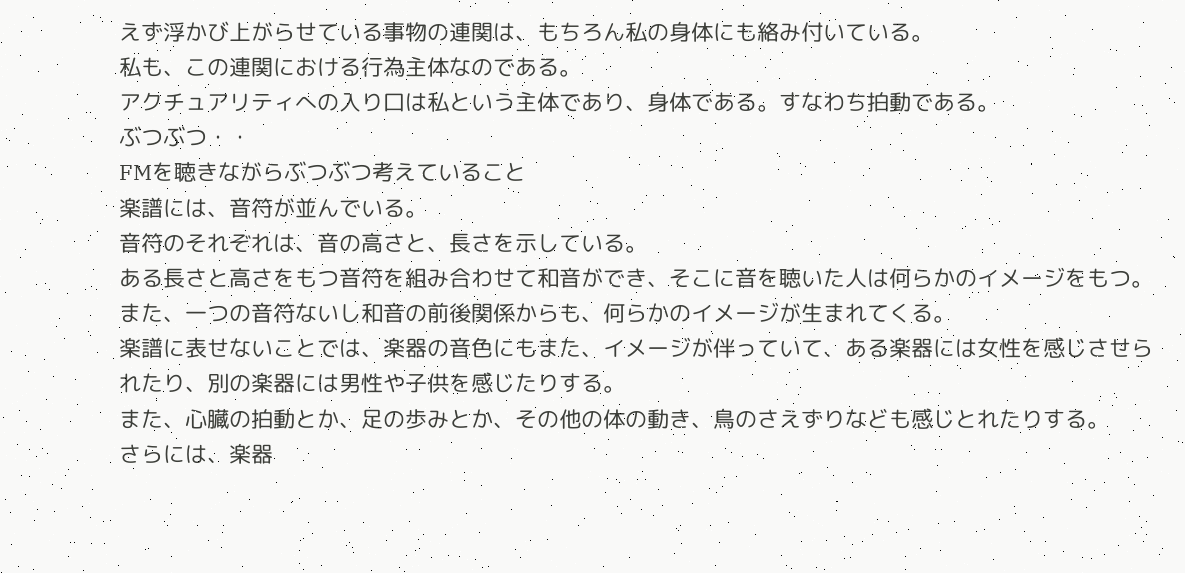えず浮かび上がらせている事物の連関は、もちろん私の身体にも絡み付いている。
私も、この連関における行為主体なのである。
アクチュアリティへの入り口は私という主体であり、身体である。すなわち拍動である。
ぶつぶつ・・
FMを聴きながらぶつぶつ考えていること
楽譜には、音符が並んでいる。
音符のそれぞれは、音の高さと、長さを示している。
ある長さと高さをもつ音符を組み合わせて和音ができ、そこに音を聴いた人は何らかのイメージをもつ。
また、一つの音符ないし和音の前後関係からも、何らかのイメージが生まれてくる。
楽譜に表せないことでは、楽器の音色にもまた、イメージが伴っていて、ある楽器には女性を感じさせられたり、別の楽器には男性や子供を感じたりする。
また、心臓の拍動とか、足の歩みとか、その他の体の動き、鳥のさえずりなども感じとれたりする。
さらには、楽器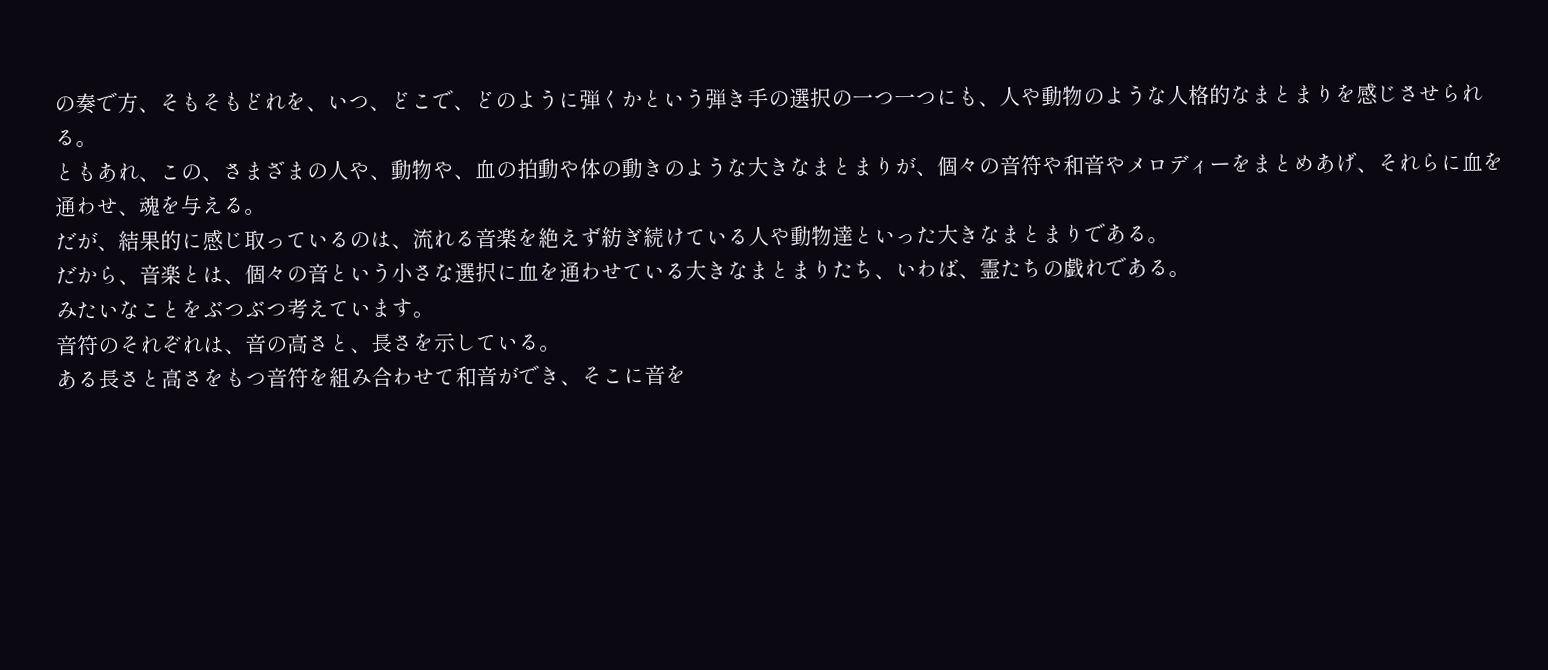の奏で方、そもそもどれを、いつ、どこで、どのように弾くかという弾き手の選択の一つ一つにも、人や動物のような人格的なまとまりを感じさせられる。
ともあれ、この、さまざまの人や、動物や、血の拍動や体の動きのような大きなまとまりが、個々の音符や和音やメロディーをまとめあげ、それらに血を通わせ、魂を与える。
だが、結果的に感じ取っているのは、流れる音楽を絶えず紡ぎ続けている人や動物達といった大きなまとまりである。
だから、音楽とは、個々の音という小さな選択に血を通わせている大きなまとまりたち、いわば、霊たちの戯れである。
みたいなことをぶつぶつ考えています。
音符のそれぞれは、音の高さと、長さを示している。
ある長さと高さをもつ音符を組み合わせて和音ができ、そこに音を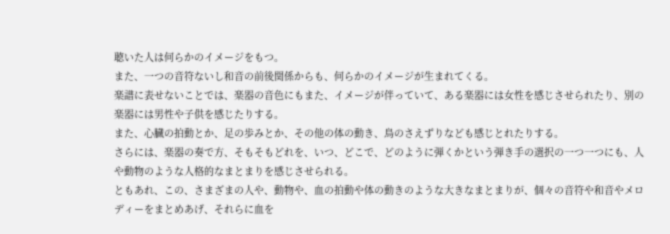聴いた人は何らかのイメージをもつ。
また、一つの音符ないし和音の前後関係からも、何らかのイメージが生まれてくる。
楽譜に表せないことでは、楽器の音色にもまた、イメージが伴っていて、ある楽器には女性を感じさせられたり、別の楽器には男性や子供を感じたりする。
また、心臓の拍動とか、足の歩みとか、その他の体の動き、鳥のさえずりなども感じとれたりする。
さらには、楽器の奏で方、そもそもどれを、いつ、どこで、どのように弾くかという弾き手の選択の一つ一つにも、人や動物のような人格的なまとまりを感じさせられる。
ともあれ、この、さまざまの人や、動物や、血の拍動や体の動きのような大きなまとまりが、個々の音符や和音やメロディーをまとめあげ、それらに血を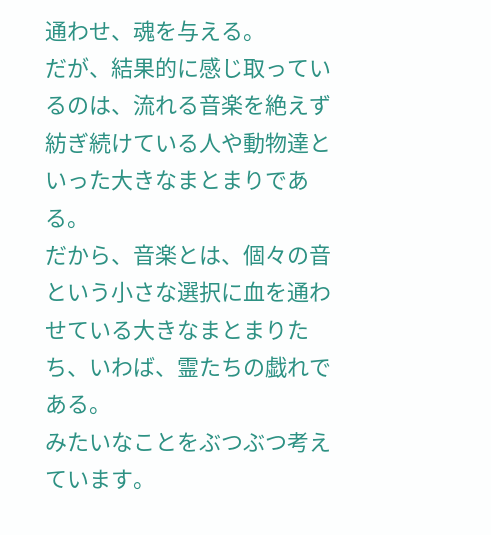通わせ、魂を与える。
だが、結果的に感じ取っているのは、流れる音楽を絶えず紡ぎ続けている人や動物達といった大きなまとまりである。
だから、音楽とは、個々の音という小さな選択に血を通わせている大きなまとまりたち、いわば、霊たちの戯れである。
みたいなことをぶつぶつ考えています。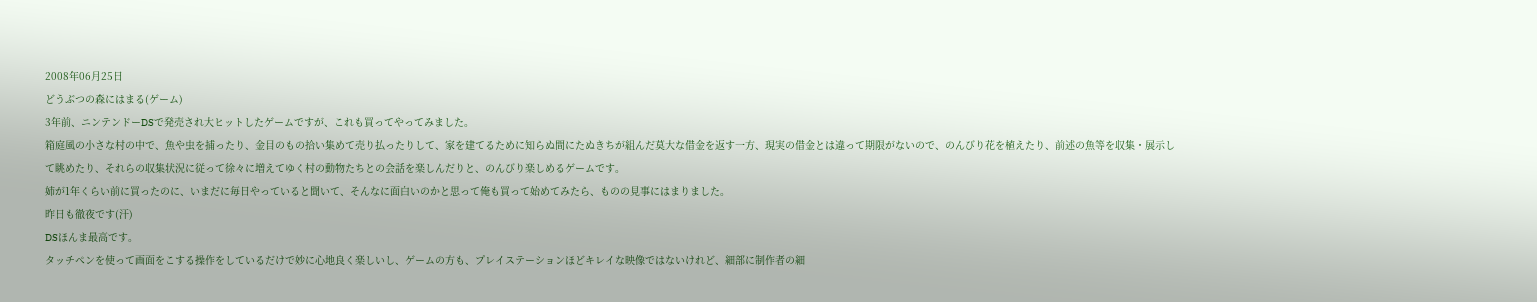2008年06月25日
どうぶつの森にはまる(ゲーム)
3年前、ニンテンドーDSで発売され大ヒットしたゲームですが、これも買ってやってみました。
箱庭風の小さな村の中で、魚や虫を捕ったり、金目のもの拾い集めて売り払ったりして、家を建てるために知らぬ間にたぬきちが組んだ莫大な借金を返す一方、現実の借金とは違って期限がないので、のんびり花を植えたり、前述の魚等を収集・展示して眺めたり、それらの収集状況に従って徐々に増えてゆく村の動物たちとの会話を楽しんだりと、のんびり楽しめるゲームです。
姉が1年くらい前に買ったのに、いまだに毎日やっていると聞いて、そんなに面白いのかと思って俺も買って始めてみたら、ものの見事にはまりました。
昨日も徹夜です(汗)
DSほんま最高です。
タッチペンを使って画面をこする操作をしているだけで妙に心地良く楽しいし、ゲームの方も、プレイステーションほどキレイな映像ではないけれど、細部に制作者の細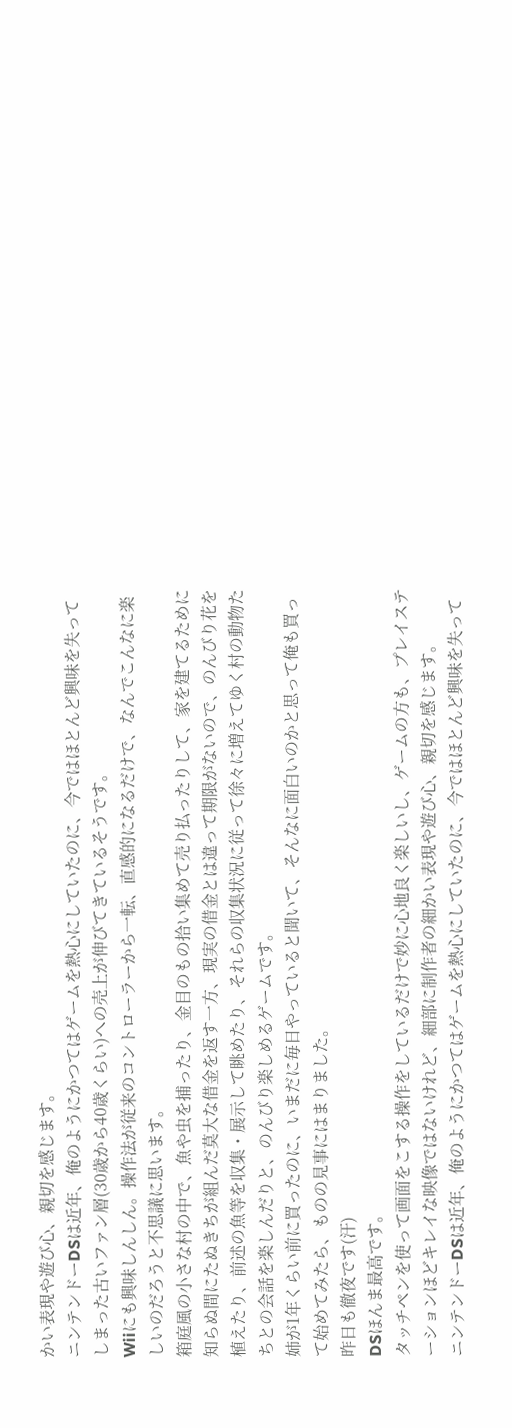かい表現や遊び心、親切を感じます。
ニンテンドーDSは近年、俺のようにかつてはゲームを熱心にしていたのに、今ではほとんど興味を失ってしまった古いファン層(30歳から40歳くらい)への売上が伸びてきているそうです。
Wiiにも興味しんしん。操作法が従来のコントローラーから一転、直感的になるだけで、なんでこんなに楽しいのだろうと不思議に思います。
箱庭風の小さな村の中で、魚や虫を捕ったり、金目のもの拾い集めて売り払ったりして、家を建てるために知らぬ間にたぬきちが組んだ莫大な借金を返す一方、現実の借金とは違って期限がないので、のんびり花を植えたり、前述の魚等を収集・展示して眺めたり、それらの収集状況に従って徐々に増えてゆく村の動物たちとの会話を楽しんだりと、のんびり楽しめるゲームです。
姉が1年くらい前に買ったのに、いまだに毎日やっていると聞いて、そんなに面白いのかと思って俺も買って始めてみたら、ものの見事にはまりました。
昨日も徹夜です(汗)
DSほんま最高です。
タッチペンを使って画面をこする操作をしているだけで妙に心地良く楽しいし、ゲームの方も、プレイステーションほどキレイな映像ではないけれど、細部に制作者の細かい表現や遊び心、親切を感じます。
ニンテンドーDSは近年、俺のようにかつてはゲームを熱心にしていたのに、今ではほとんど興味を失って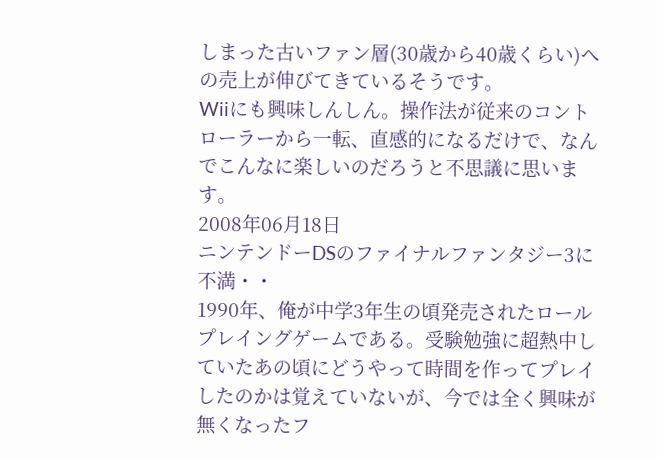しまった古いファン層(30歳から40歳くらい)への売上が伸びてきているそうです。
Wiiにも興味しんしん。操作法が従来のコントローラーから一転、直感的になるだけで、なんでこんなに楽しいのだろうと不思議に思います。
2008年06月18日
ニンテンドーDSのファイナルファンタジー3に不満・・
1990年、俺が中学3年生の頃発売されたロールプレイングゲームである。受験勉強に超熱中していたあの頃にどうやって時間を作ってプレイしたのかは覚えていないが、今では全く興味が無くなったフ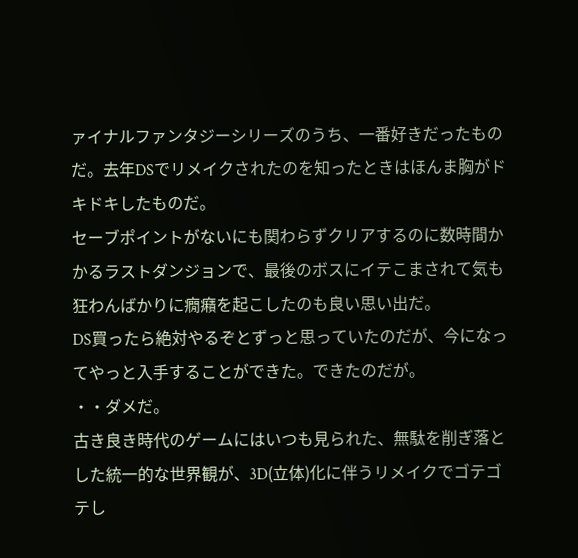ァイナルファンタジーシリーズのうち、一番好きだったものだ。去年DSでリメイクされたのを知ったときはほんま胸がドキドキしたものだ。
セーブポイントがないにも関わらずクリアするのに数時間かかるラストダンジョンで、最後のボスにイテこまされて気も狂わんばかりに癇癪を起こしたのも良い思い出だ。
DS買ったら絶対やるぞとずっと思っていたのだが、今になってやっと入手することができた。できたのだが。
・・ダメだ。
古き良き時代のゲームにはいつも見られた、無駄を削ぎ落とした統一的な世界観が、3D(立体)化に伴うリメイクでゴテゴテし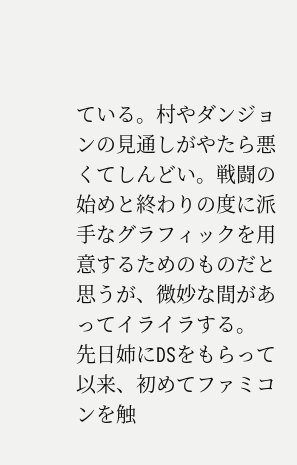ている。村やダンジョンの見通しがやたら悪くてしんどい。戦闘の始めと終わりの度に派手なグラフィックを用意するためのものだと思うが、微妙な間があってイライラする。
先日姉にDSをもらって以来、初めてファミコンを触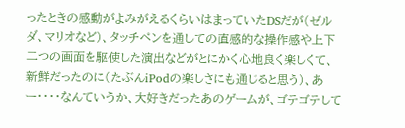ったときの感動がよみがえるくらいはまっていたDSだが(ゼルダ、マリオなど)、タッチペンを通しての直感的な操作感や上下二つの画面を駆使した演出などがとにかく心地良く楽しくて、新鮮だったのに(たぶんiPodの楽しさにも通じると思う)、あー・・・・なんていうか、大好きだったあのゲームが、ゴテゴテして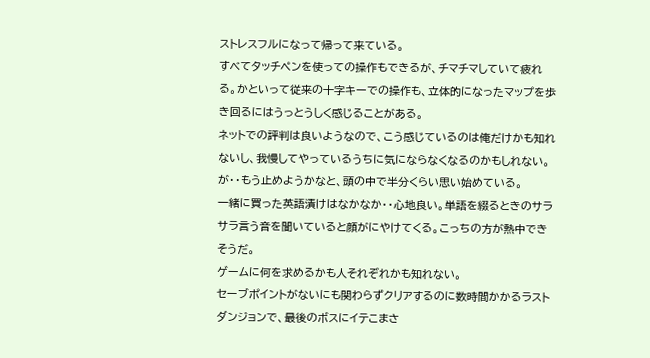ストレスフルになって帰って来ている。
すべてタッチペンを使っての操作もできるが、チマチマしていて疲れる。かといって従来の十字キーでの操作も、立体的になったマップを歩き回るにはうっとうしく感じることがある。
ネットでの評判は良いようなので、こう感じているのは俺だけかも知れないし、我慢してやっているうちに気にならなくなるのかもしれない。
が・・もう止めようかなと、頭の中で半分くらい思い始めている。
一緒に買った英語漬けはなかなか・・心地良い。単語を綴るときのサラサラ言う音を聞いていると顔がにやけてくる。こっちの方が熱中できそうだ。
ゲームに何を求めるかも人それぞれかも知れない。
セーブポイントがないにも関わらずクリアするのに数時間かかるラストダンジョンで、最後のボスにイテこまさ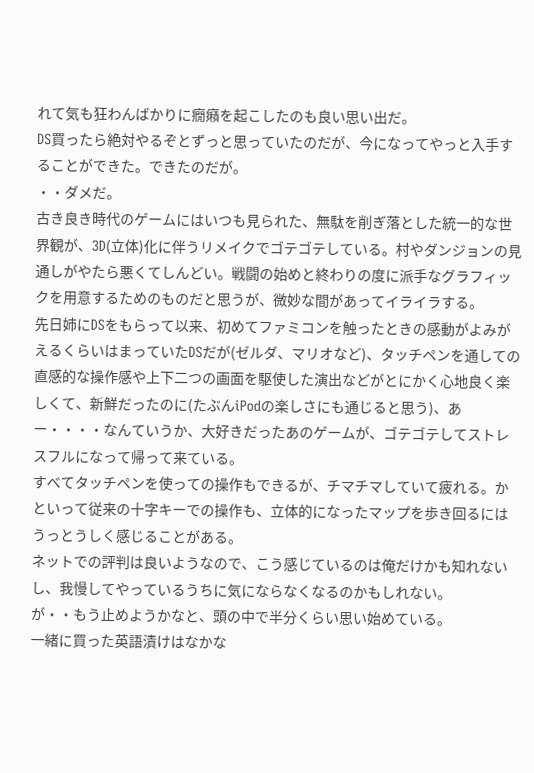れて気も狂わんばかりに癇癪を起こしたのも良い思い出だ。
DS買ったら絶対やるぞとずっと思っていたのだが、今になってやっと入手することができた。できたのだが。
・・ダメだ。
古き良き時代のゲームにはいつも見られた、無駄を削ぎ落とした統一的な世界観が、3D(立体)化に伴うリメイクでゴテゴテしている。村やダンジョンの見通しがやたら悪くてしんどい。戦闘の始めと終わりの度に派手なグラフィックを用意するためのものだと思うが、微妙な間があってイライラする。
先日姉にDSをもらって以来、初めてファミコンを触ったときの感動がよみがえるくらいはまっていたDSだが(ゼルダ、マリオなど)、タッチペンを通しての直感的な操作感や上下二つの画面を駆使した演出などがとにかく心地良く楽しくて、新鮮だったのに(たぶんiPodの楽しさにも通じると思う)、あー・・・・なんていうか、大好きだったあのゲームが、ゴテゴテしてストレスフルになって帰って来ている。
すべてタッチペンを使っての操作もできるが、チマチマしていて疲れる。かといって従来の十字キーでの操作も、立体的になったマップを歩き回るにはうっとうしく感じることがある。
ネットでの評判は良いようなので、こう感じているのは俺だけかも知れないし、我慢してやっているうちに気にならなくなるのかもしれない。
が・・もう止めようかなと、頭の中で半分くらい思い始めている。
一緒に買った英語漬けはなかな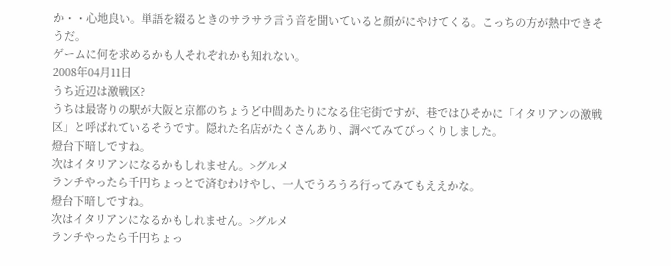か・・心地良い。単語を綴るときのサラサラ言う音を聞いていると顔がにやけてくる。こっちの方が熱中できそうだ。
ゲームに何を求めるかも人それぞれかも知れない。
2008年04月11日
うち近辺は激戦区?
うちは最寄りの駅が大阪と京都のちょうど中間あたりになる住宅街ですが、巷ではひそかに「イタリアンの激戦区」と呼ばれているそうです。隠れた名店がたくさんあり、調べてみてびっくりしました。
燈台下暗しですね。
次はイタリアンになるかもしれません。>グルメ
ランチやったら千円ちょっとで済むわけやし、一人でうろうろ行ってみてもええかな。
燈台下暗しですね。
次はイタリアンになるかもしれません。>グルメ
ランチやったら千円ちょっ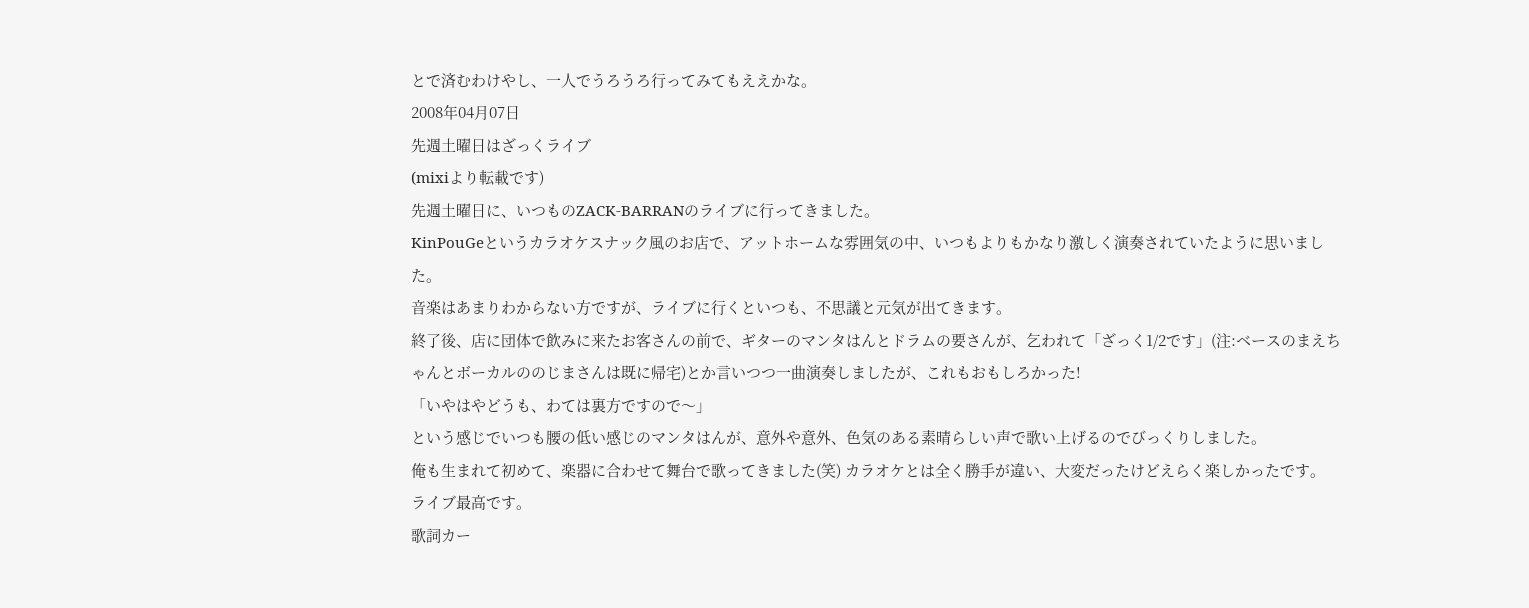とで済むわけやし、一人でうろうろ行ってみてもええかな。
2008年04月07日
先週土曜日はざっくライブ
(mixiより転載です)
先週土曜日に、いつものZACK-BARRANのライブに行ってきました。
KinPouGeというカラオケスナック風のお店で、アットホームな雰囲気の中、いつもよりもかなり激しく演奏されていたように思いました。
音楽はあまりわからない方ですが、ライブに行くといつも、不思議と元気が出てきます。
終了後、店に団体で飲みに来たお客さんの前で、ギターのマンタはんとドラムの要さんが、乞われて「ざっく1/2です」(注:ベースのまえちゃんとボーカルののじまさんは既に帰宅)とか言いつつ一曲演奏しましたが、これもおもしろかった!
「いやはやどうも、わては裏方ですので〜」
という感じでいつも腰の低い感じのマンタはんが、意外や意外、色気のある素晴らしい声で歌い上げるのでびっくりしました。
俺も生まれて初めて、楽器に合わせて舞台で歌ってきました(笑) カラオケとは全く勝手が違い、大変だったけどえらく楽しかったです。
ライブ最高です。
歌詞カー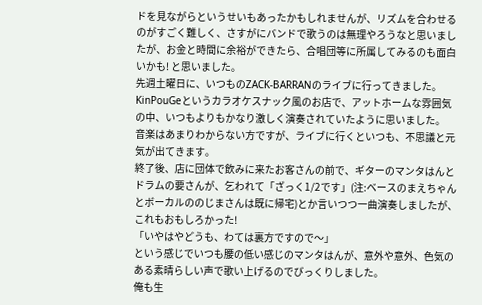ドを見ながらというせいもあったかもしれませんが、リズムを合わせるのがすごく難しく、さすがにバンドで歌うのは無理やろうなと思いましたが、お金と時間に余裕ができたら、合唱団等に所属してみるのも面白いかも! と思いました。
先週土曜日に、いつものZACK-BARRANのライブに行ってきました。
KinPouGeというカラオケスナック風のお店で、アットホームな雰囲気の中、いつもよりもかなり激しく演奏されていたように思いました。
音楽はあまりわからない方ですが、ライブに行くといつも、不思議と元気が出てきます。
終了後、店に団体で飲みに来たお客さんの前で、ギターのマンタはんとドラムの要さんが、乞われて「ざっく1/2です」(注:ベースのまえちゃんとボーカルののじまさんは既に帰宅)とか言いつつ一曲演奏しましたが、これもおもしろかった!
「いやはやどうも、わては裏方ですので〜」
という感じでいつも腰の低い感じのマンタはんが、意外や意外、色気のある素晴らしい声で歌い上げるのでびっくりしました。
俺も生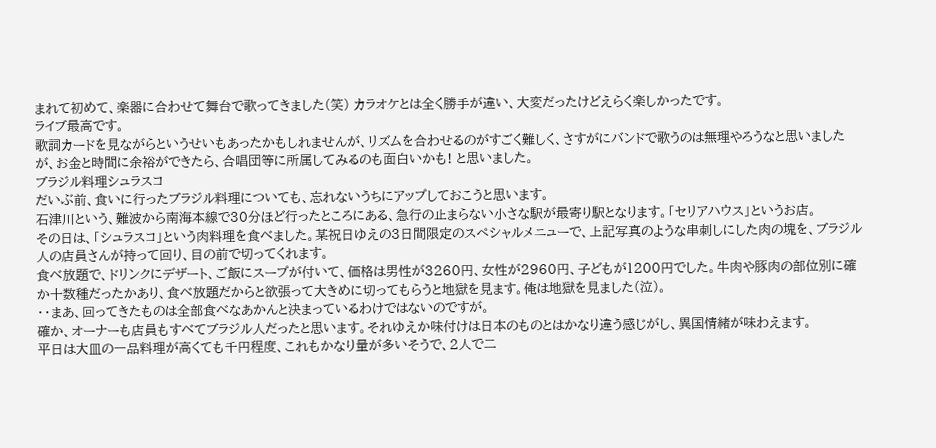まれて初めて、楽器に合わせて舞台で歌ってきました(笑) カラオケとは全く勝手が違い、大変だったけどえらく楽しかったです。
ライブ最高です。
歌詞カードを見ながらというせいもあったかもしれませんが、リズムを合わせるのがすごく難しく、さすがにバンドで歌うのは無理やろうなと思いましたが、お金と時間に余裕ができたら、合唱団等に所属してみるのも面白いかも! と思いました。
ブラジル料理シュラスコ
だいぶ前、食いに行ったブラジル料理についても、忘れないうちにアップしておこうと思います。
石津川という、難波から南海本線で30分ほど行ったところにある、急行の止まらない小さな駅が最寄り駅となります。「セリアハウス」というお店。
その日は、「シュラスコ」という肉料理を食べました。某祝日ゆえの3日間限定のスペシャルメニューで、上記写真のような串刺しにした肉の塊を、ブラジル人の店員さんが持って回り、目の前で切ってくれます。
食べ放題で、ドリンクにデザート、ご飯にスープが付いて、価格は男性が3260円、女性が2960円、子どもが1200円でした。牛肉や豚肉の部位別に確か十数種だったかあり、食べ放題だからと欲張って大きめに切ってもらうと地獄を見ます。俺は地獄を見ました(泣)。
・・まあ、回ってきたものは全部食べなあかんと決まっているわけではないのですが。
確か、オーナーも店員もすべてブラジル人だったと思います。それゆえか味付けは日本のものとはかなり違う感じがし、異国情緒が味わえます。
平日は大皿の一品料理が高くても千円程度、これもかなり量が多いそうで、2人で二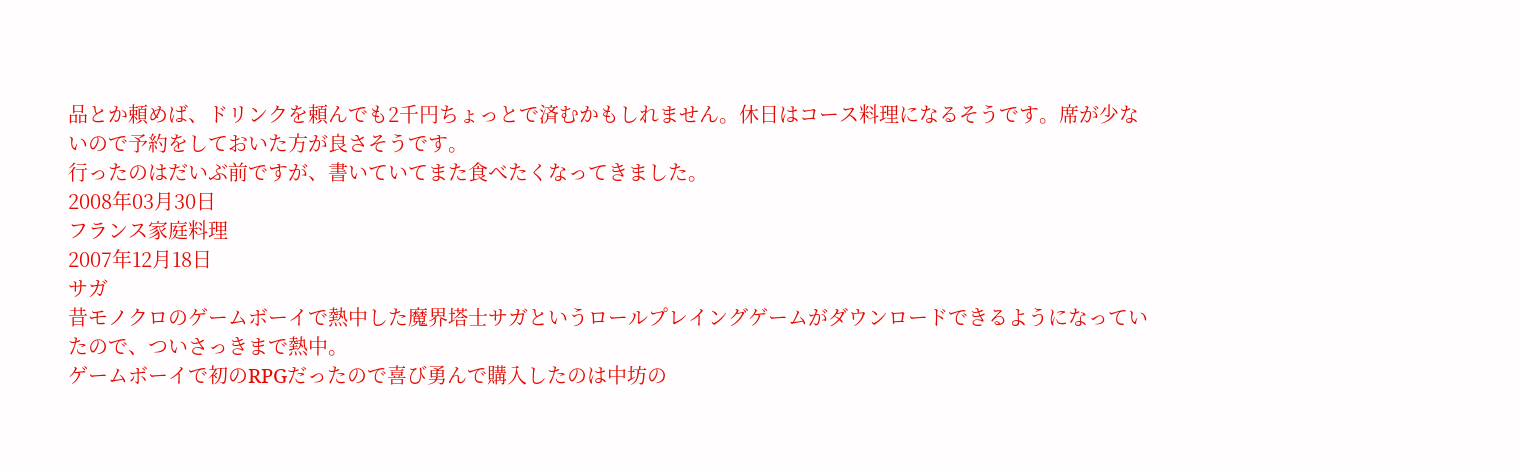品とか頼めば、ドリンクを頼んでも2千円ちょっとで済むかもしれません。休日はコース料理になるそうです。席が少ないので予約をしておいた方が良さそうです。
行ったのはだいぶ前ですが、書いていてまた食べたくなってきました。
2008年03月30日
フランス家庭料理
2007年12月18日
サガ
昔モノクロのゲームボーイで熱中した魔界塔士サガというロールプレイングゲームがダウンロードできるようになっていたので、ついさっきまで熱中。
ゲームボーイで初のRPGだったので喜び勇んで購入したのは中坊の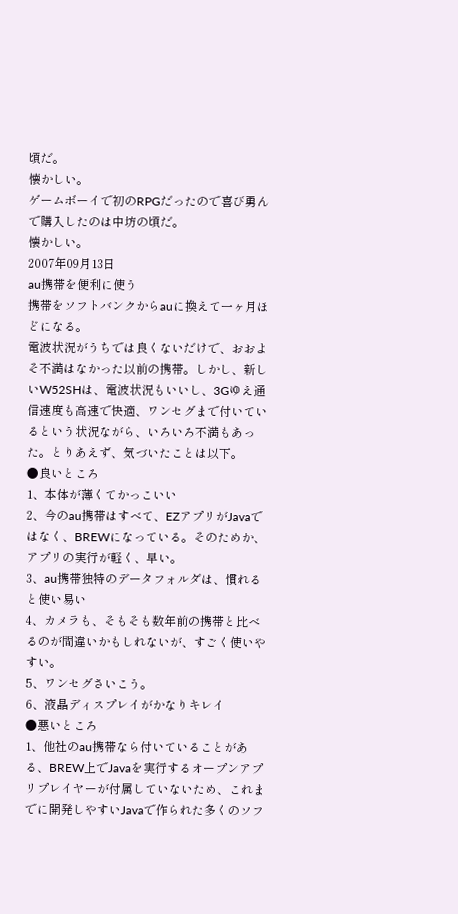頃だ。
懐かしい。
ゲームボーイで初のRPGだったので喜び勇んで購入したのは中坊の頃だ。
懐かしい。
2007年09月13日
au携帯を便利に使う
携帯をソフトバンクからauに換えて一ヶ月ほどになる。
電波状況がうちでは良くないだけで、おおよそ不満はなかった以前の携帯。しかし、新しいW52SHは、電波状況もいいし、3Gゆえ通信速度も高速で快適、ワンセグまで付いているという状況ながら、いろいろ不満もあった。とりあえず、気づいたことは以下。
●良いところ
1、本体が薄くてかっこいい
2、今のau携帯はすべて、EZアプリがJavaではなく、BREWになっている。そのためか、アプリの実行が軽く、早い。
3、au携帯独特のデータフォルダは、慣れると使い易い
4、カメラも、そもそも数年前の携帯と比べるのが間違いかもしれないが、すごく使いやすい。
5、ワンセグさいこう。
6、液晶ディスプレイがかなりキレイ
●悪いところ
1、他社のau携帯なら付いていることがある、BREW上でJavaを実行するオープンアプリプレイヤーが付属していないため、これまでに開発しやすいJavaで作られた多くのソフ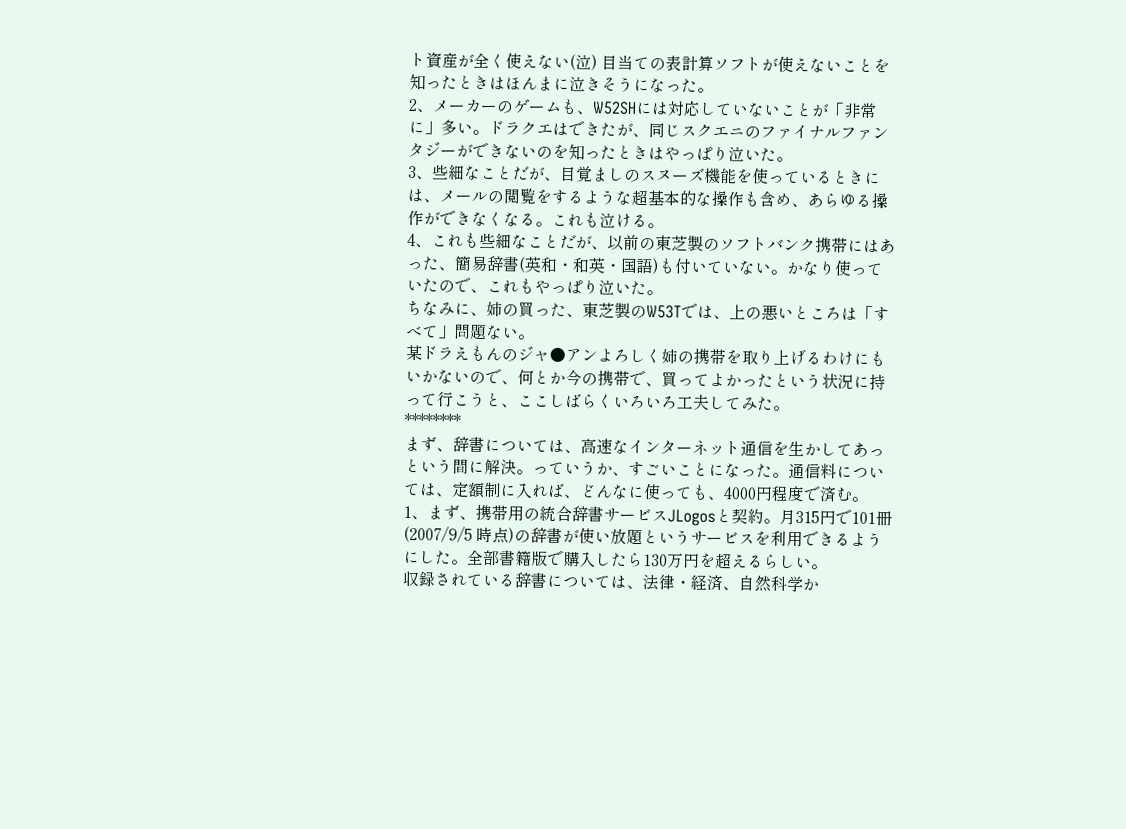ト資産が全く使えない(泣) 目当ての表計算ソフトが使えないことを知ったときはほんまに泣きそうになった。
2、メーカーのゲームも、W52SHには対応していないことが「非常に」多い。ドラクエはできたが、同じスクエニのファイナルファンタジーができないのを知ったときはやっぱり泣いた。
3、些細なことだが、目覚ましのスヌーズ機能を使っているときには、メールの閲覧をするような超基本的な操作も含め、あらゆる操作ができなくなる。これも泣ける。
4、これも些細なことだが、以前の東芝製のソフトバンク携帯にはあった、簡易辞書(英和・和英・国語)も付いていない。かなり使っていたので、これもやっぱり泣いた。
ちなみに、姉の買った、東芝製のW53Tでは、上の悪いところは「すべて」問題ない。
某ドラえもんのジャ●アンよろしく姉の携帯を取り上げるわけにもいかないので、何とか今の携帯で、買ってよかったという状況に持って行こうと、ここしばらくいろいろ工夫してみた。
********
まず、辞書については、高速なインターネット通信を生かしてあっという間に解決。っていうか、すごいことになった。通信料については、定額制に入れば、どんなに使っても、4000円程度で済む。
1、まず、携帯用の統合辞書サービスJLogosと契約。月315円で101冊(2007/9/5 時点)の辞書が使い放題というサービスを利用できるようにした。全部書籍版で購入したら130万円を超えるらしい。
収録されている辞書については、法律・経済、自然科学か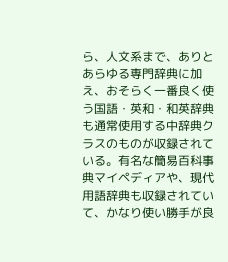ら、人文系まで、ありとあらゆる専門辞典に加え、おそらく一番良く使う国語・英和・和英辞典も通常使用する中辞典クラスのものが収録されている。有名な簡易百科事典マイペディアや、現代用語辞典も収録されていて、かなり使い勝手が良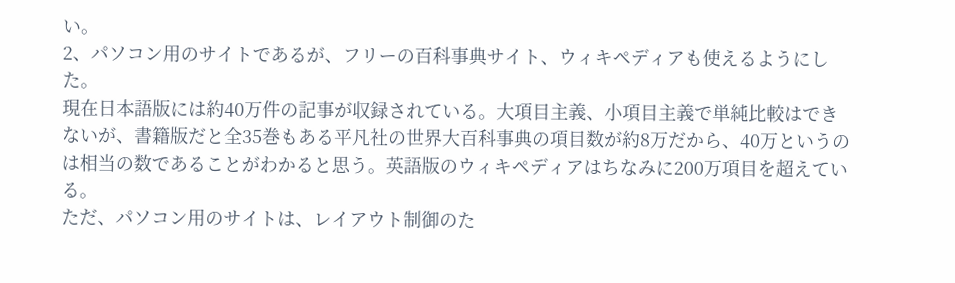い。
2、パソコン用のサイトであるが、フリーの百科事典サイト、ウィキペディアも使えるようにした。
現在日本語版には約40万件の記事が収録されている。大項目主義、小項目主義で単純比較はできないが、書籍版だと全35巻もある平凡社の世界大百科事典の項目数が約8万だから、40万というのは相当の数であることがわかると思う。英語版のウィキペディアはちなみに200万項目を超えている。
ただ、パソコン用のサイトは、レイアウト制御のた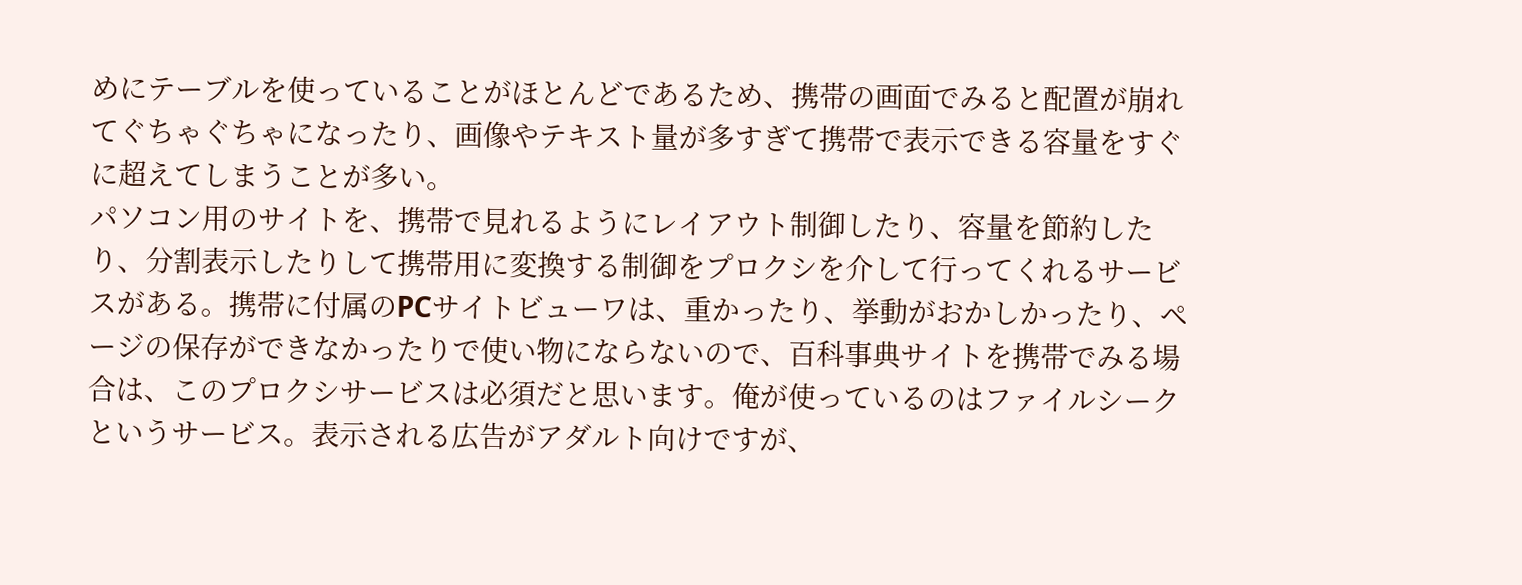めにテーブルを使っていることがほとんどであるため、携帯の画面でみると配置が崩れてぐちゃぐちゃになったり、画像やテキスト量が多すぎて携帯で表示できる容量をすぐに超えてしまうことが多い。
パソコン用のサイトを、携帯で見れるようにレイアウト制御したり、容量を節約したり、分割表示したりして携帯用に変換する制御をプロクシを介して行ってくれるサービスがある。携帯に付属のPCサイトビューワは、重かったり、挙動がおかしかったり、ページの保存ができなかったりで使い物にならないので、百科事典サイトを携帯でみる場合は、このプロクシサービスは必須だと思います。俺が使っているのはファイルシークというサービス。表示される広告がアダルト向けですが、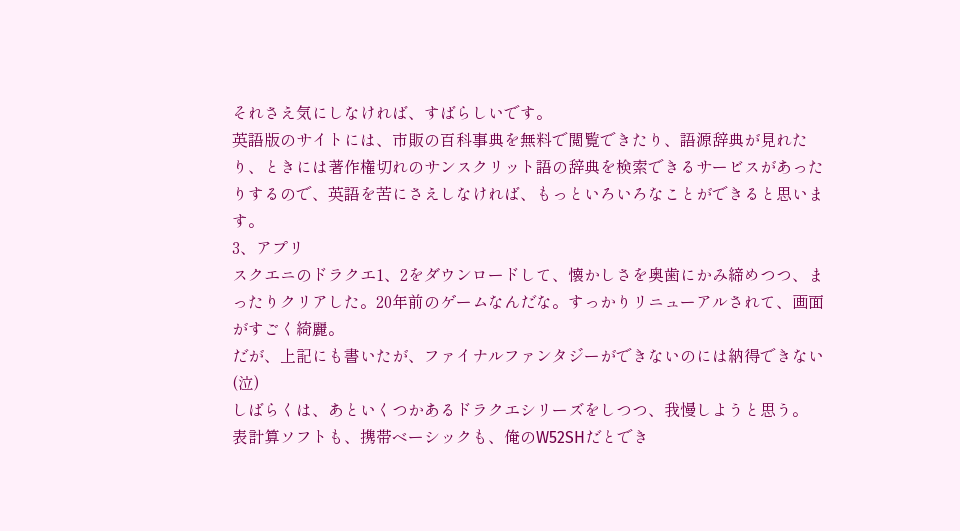それさえ気にしなければ、すばらしいです。
英語版のサイトには、市販の百科事典を無料で閲覧できたり、語源辞典が見れたり、ときには著作権切れのサンスクリット語の辞典を検索できるサービスがあったりするので、英語を苦にさえしなければ、もっといろいろなことができると思います。
3、アプリ
スクエニのドラクエ1、2をダウンロードして、懐かしさを奥歯にかみ締めつつ、まったりクリアした。20年前のゲームなんだな。すっかりリニューアルされて、画面がすごく綺麗。
だが、上記にも書いたが、ファイナルファンタジーができないのには納得できない(泣)
しばらくは、あといくつかあるドラクエシリーズをしつつ、我慢しようと思う。
表計算ソフトも、携帯ベーシックも、俺のW52SHだとでき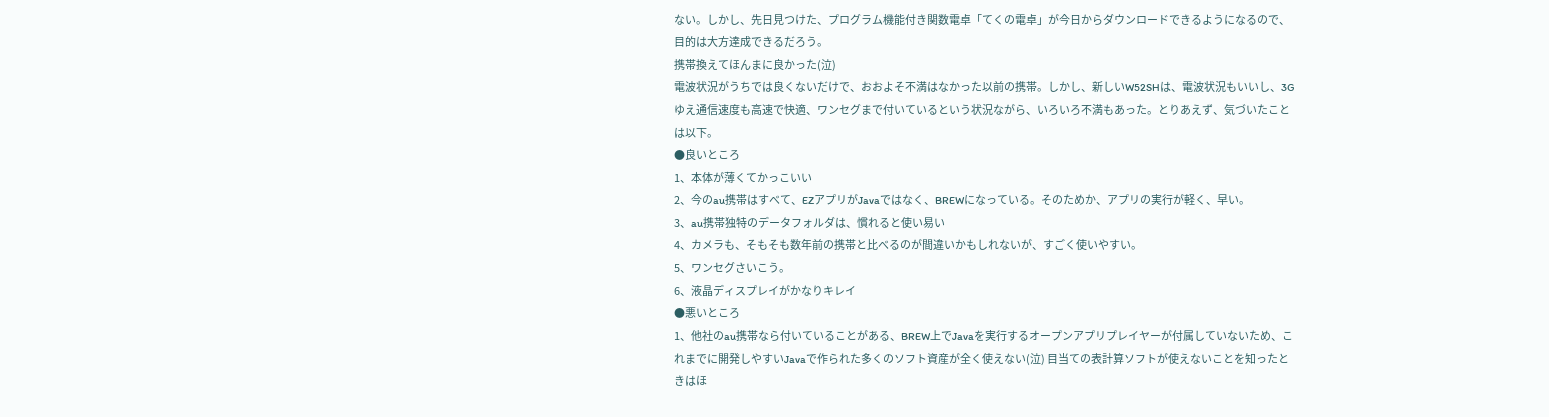ない。しかし、先日見つけた、プログラム機能付き関数電卓「てくの電卓」が今日からダウンロードできるようになるので、目的は大方達成できるだろう。
携帯換えてほんまに良かった(泣)
電波状況がうちでは良くないだけで、おおよそ不満はなかった以前の携帯。しかし、新しいW52SHは、電波状況もいいし、3Gゆえ通信速度も高速で快適、ワンセグまで付いているという状況ながら、いろいろ不満もあった。とりあえず、気づいたことは以下。
●良いところ
1、本体が薄くてかっこいい
2、今のau携帯はすべて、EZアプリがJavaではなく、BREWになっている。そのためか、アプリの実行が軽く、早い。
3、au携帯独特のデータフォルダは、慣れると使い易い
4、カメラも、そもそも数年前の携帯と比べるのが間違いかもしれないが、すごく使いやすい。
5、ワンセグさいこう。
6、液晶ディスプレイがかなりキレイ
●悪いところ
1、他社のau携帯なら付いていることがある、BREW上でJavaを実行するオープンアプリプレイヤーが付属していないため、これまでに開発しやすいJavaで作られた多くのソフト資産が全く使えない(泣) 目当ての表計算ソフトが使えないことを知ったときはほ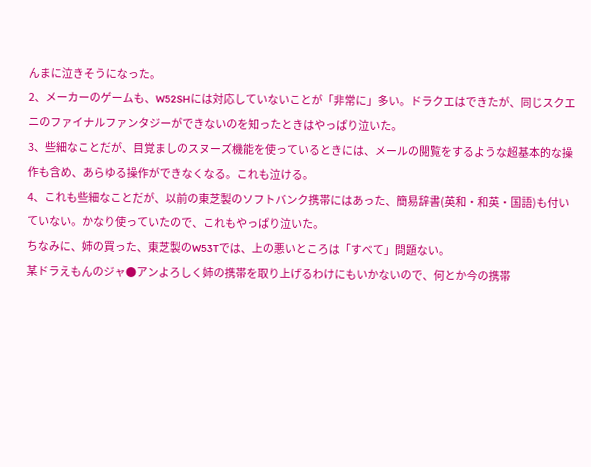んまに泣きそうになった。
2、メーカーのゲームも、W52SHには対応していないことが「非常に」多い。ドラクエはできたが、同じスクエニのファイナルファンタジーができないのを知ったときはやっぱり泣いた。
3、些細なことだが、目覚ましのスヌーズ機能を使っているときには、メールの閲覧をするような超基本的な操作も含め、あらゆる操作ができなくなる。これも泣ける。
4、これも些細なことだが、以前の東芝製のソフトバンク携帯にはあった、簡易辞書(英和・和英・国語)も付いていない。かなり使っていたので、これもやっぱり泣いた。
ちなみに、姉の買った、東芝製のW53Tでは、上の悪いところは「すべて」問題ない。
某ドラえもんのジャ●アンよろしく姉の携帯を取り上げるわけにもいかないので、何とか今の携帯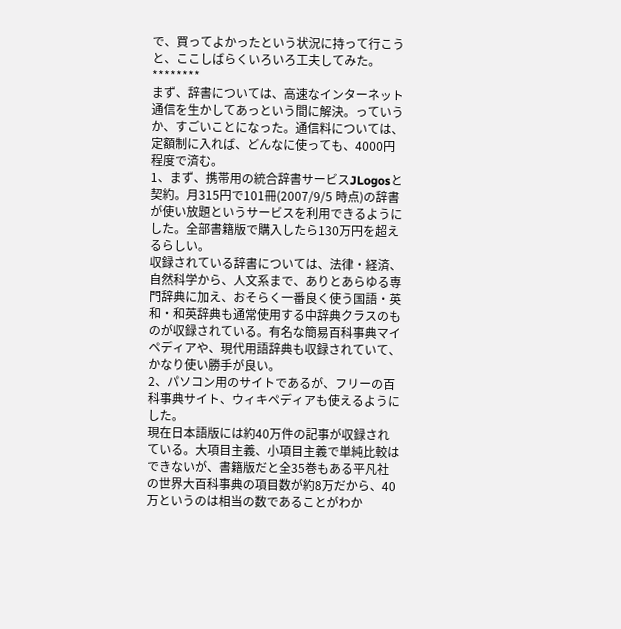で、買ってよかったという状況に持って行こうと、ここしばらくいろいろ工夫してみた。
********
まず、辞書については、高速なインターネット通信を生かしてあっという間に解決。っていうか、すごいことになった。通信料については、定額制に入れば、どんなに使っても、4000円程度で済む。
1、まず、携帯用の統合辞書サービスJLogosと契約。月315円で101冊(2007/9/5 時点)の辞書が使い放題というサービスを利用できるようにした。全部書籍版で購入したら130万円を超えるらしい。
収録されている辞書については、法律・経済、自然科学から、人文系まで、ありとあらゆる専門辞典に加え、おそらく一番良く使う国語・英和・和英辞典も通常使用する中辞典クラスのものが収録されている。有名な簡易百科事典マイペディアや、現代用語辞典も収録されていて、かなり使い勝手が良い。
2、パソコン用のサイトであるが、フリーの百科事典サイト、ウィキペディアも使えるようにした。
現在日本語版には約40万件の記事が収録されている。大項目主義、小項目主義で単純比較はできないが、書籍版だと全35巻もある平凡社の世界大百科事典の項目数が約8万だから、40万というのは相当の数であることがわか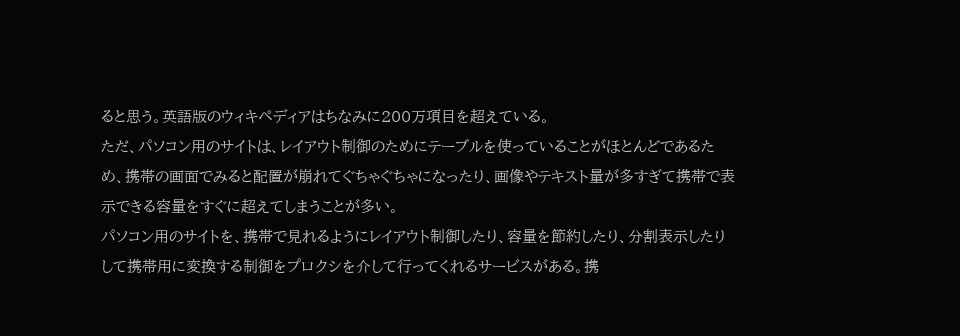ると思う。英語版のウィキペディアはちなみに200万項目を超えている。
ただ、パソコン用のサイトは、レイアウト制御のためにテーブルを使っていることがほとんどであるため、携帯の画面でみると配置が崩れてぐちゃぐちゃになったり、画像やテキスト量が多すぎて携帯で表示できる容量をすぐに超えてしまうことが多い。
パソコン用のサイトを、携帯で見れるようにレイアウト制御したり、容量を節約したり、分割表示したりして携帯用に変換する制御をプロクシを介して行ってくれるサービスがある。携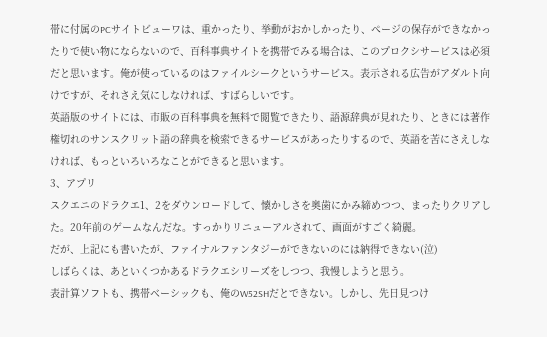帯に付属のPCサイトビューワは、重かったり、挙動がおかしかったり、ページの保存ができなかったりで使い物にならないので、百科事典サイトを携帯でみる場合は、このプロクシサービスは必須だと思います。俺が使っているのはファイルシークというサービス。表示される広告がアダルト向けですが、それさえ気にしなければ、すばらしいです。
英語版のサイトには、市販の百科事典を無料で閲覧できたり、語源辞典が見れたり、ときには著作権切れのサンスクリット語の辞典を検索できるサービスがあったりするので、英語を苦にさえしなければ、もっといろいろなことができると思います。
3、アプリ
スクエニのドラクエ1、2をダウンロードして、懐かしさを奥歯にかみ締めつつ、まったりクリアした。20年前のゲームなんだな。すっかりリニューアルされて、画面がすごく綺麗。
だが、上記にも書いたが、ファイナルファンタジーができないのには納得できない(泣)
しばらくは、あといくつかあるドラクエシリーズをしつつ、我慢しようと思う。
表計算ソフトも、携帯ベーシックも、俺のW52SHだとできない。しかし、先日見つけ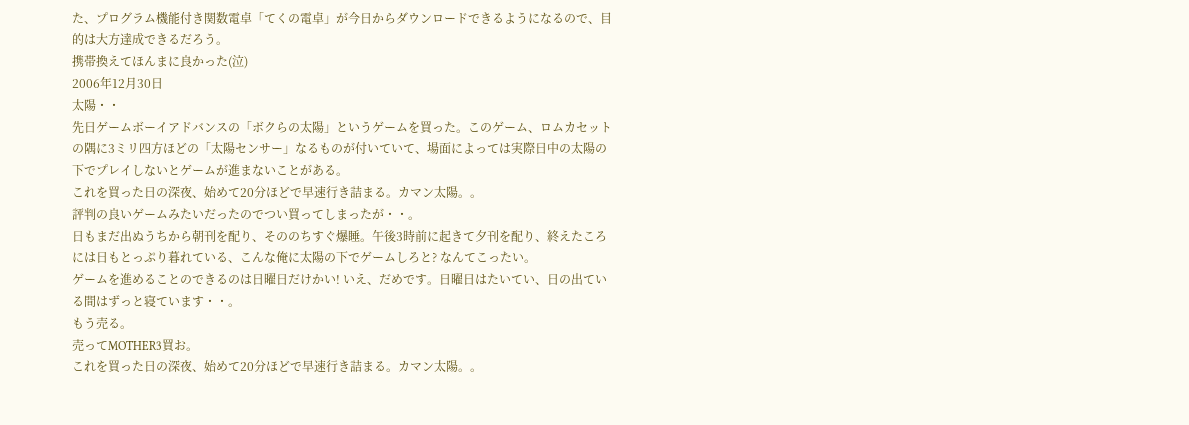た、プログラム機能付き関数電卓「てくの電卓」が今日からダウンロードできるようになるので、目的は大方達成できるだろう。
携帯換えてほんまに良かった(泣)
2006年12月30日
太陽・・
先日ゲームボーイアドバンスの「ボクらの太陽」というゲームを買った。このゲーム、ロムカセットの隅に3ミリ四方ほどの「太陽センサー」なるものが付いていて、場面によっては実際日中の太陽の下でプレイしないとゲームが進まないことがある。
これを買った日の深夜、始めて20分ほどで早速行き詰まる。カマン太陽。。
評判の良いゲームみたいだったのでつい買ってしまったが・・。
日もまだ出ぬうちから朝刊を配り、そののちすぐ爆睡。午後3時前に起きて夕刊を配り、終えたころには日もとっぷり暮れている、こんな俺に太陽の下でゲームしろと? なんてこったい。
ゲームを進めることのできるのは日曜日だけかい! いえ、だめです。日曜日はたいてい、日の出ている間はずっと寝ています・・。
もう売る。
売ってMOTHER3買お。
これを買った日の深夜、始めて20分ほどで早速行き詰まる。カマン太陽。。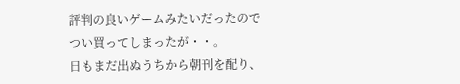評判の良いゲームみたいだったのでつい買ってしまったが・・。
日もまだ出ぬうちから朝刊を配り、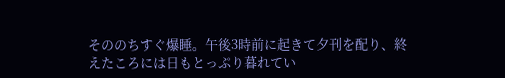そののちすぐ爆睡。午後3時前に起きて夕刊を配り、終えたころには日もとっぷり暮れてい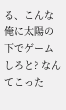る、こんな俺に太陽の下でゲームしろと? なんてこった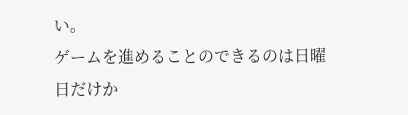い。
ゲームを進めることのできるのは日曜日だけか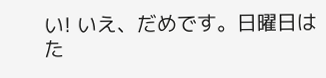い! いえ、だめです。日曜日はた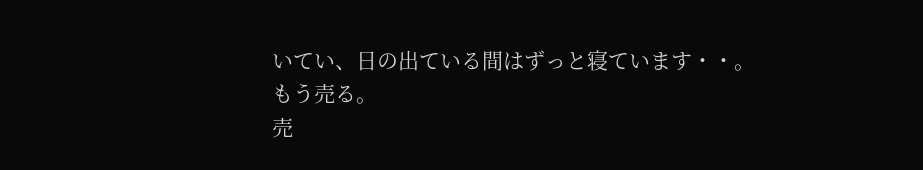いてい、日の出ている間はずっと寝ています・・。
もう売る。
売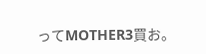ってMOTHER3買お。